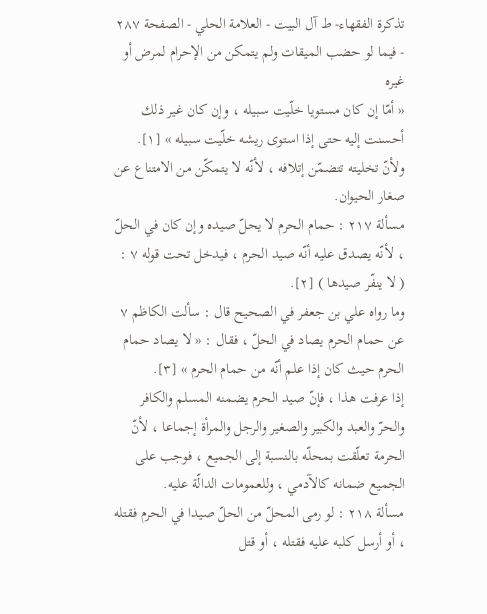تذكرة الفقهاء- ط آل البيت - العلامة الحلي - الصفحة ٢٨٧ - فيما لو حضب الميقات ولم يتمكن من الإحرام لمرض أو غيره
« أمّا إن كان مستويا خلّيت سبيله ، وإن كان غير ذلك أحسنت إليه حتى إذا استوى ريشه خلّيت سبيله » [١].
ولأنّ تخليته تتضمّن إتلافه ، لأنّه لا يتمكّن من الامتناع عن صغار الحيوان.
مسألة ٢١٧ : حمام الحرم لا يحلّ صيده وإن كان في الحلّ ، لأنّه يصدق عليه أنّه صيد الحرم ، فيدخل تحت قوله ٧ : ( لا ينفّر صيدها ) [٢].
وما رواه علي بن جعفر في الصحيح قال : سألت الكاظم ٧ عن حمام الحرم يصاد في الحلّ ، فقال : « لا يصاد حمام الحرم حيث كان إذا علم أنّه من حمام الحرم » [٣].
إذا عرفت هذا ، فإنّ صيد الحرم يضمنه المسلم والكافر والحرّ والعبد والكبير والصغير والرجل والمرأة إجماعا ، لأنّ الحرمة تعلّقت بمحلّه بالنسبة إلى الجميع ، فوجب على الجميع ضمانه كالآدمي ، وللعمومات الدالّة عليه.
مسألة ٢١٨ : لو رمى المحلّ من الحلّ صيدا في الحرم فقتله ، أو أرسل كلبه عليه فقتله ، أو قتل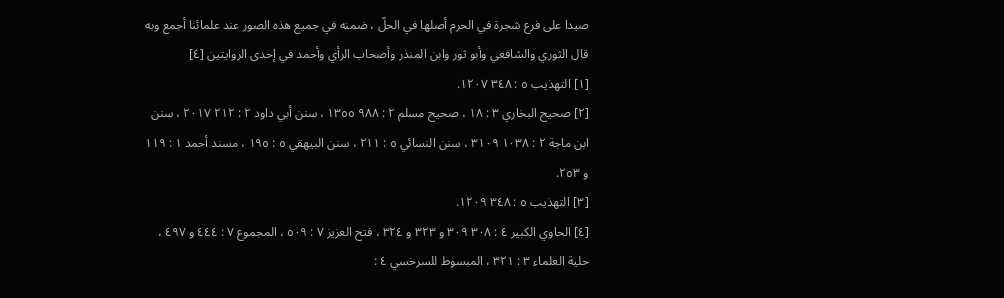صيدا على فرع شجرة في الحرم أصلها في الحلّ ، ضمنه في جميع هذه الصور عند علمائنا أجمع وبه قال الثوري والشافعي وأبو ثور وابن المنذر وأصحاب الرأي وأحمد في إحدى الروايتين [٤]
[١] التهذيب ٥ : ٣٤٨ ١٢٠٧.
[٢] صحيح البخاري ٣ : ١٨ ، صحيح مسلم ٢ : ٩٨٨ ١٣٥٥ ، سنن أبي داود ٢ : ٢١٢ ٢٠١٧ ، سنن ابن ماجة ٢ : ١٠٣٨ ٣١٠٩ ، سنن النسائي ٥ : ٢١١ ، سنن البيهقي ٥ : ١٩٥ ، مسند أحمد ١ : ١١٩ و ٢٥٣.
[٣] التهذيب ٥ : ٣٤٨ ١٢٠٩.
[٤] الحاوي الكبير ٤ : ٣٠٨ ٣٠٩ و ٣٢٣ و ٣٢٤ ، فتح العزيز ٧ : ٥٠٩ ، المجموع ٧ : ٤٤٤ و ٤٩٧ ، حلية العلماء ٣ : ٣٢١ ، المبسوط للسرخسي ٤ :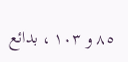٨٥ و ١٠٣ ، بدائع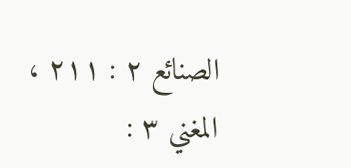الصنائع ٢ : ٢١١ ، المغني ٣ :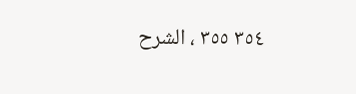٣٥٤ ٣٥٥ ، الشرح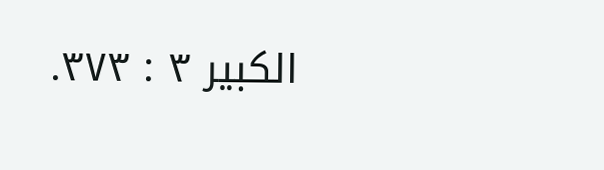الكبير ٣ : ٣٧٣.